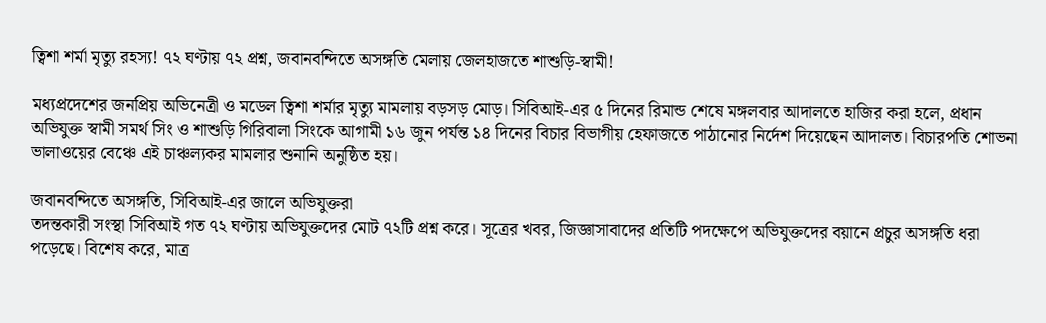ত্বিশা শর্মা মৃত্যু রহস্য! ৭২ ঘণ্টায় ৭২ প্রশ্ন, জবানবন্দিতে অসঙ্গতি মেলায় জেলহাজতে শাশুড়ি-স্বামী!

মধ্যপ্রদেশের জনপ্রিয় অভিনেত্রী ও মডেল ত্বিশা শর্মার মৃত্যু মামলায় বড়সড় মোড়। সিবিআই-এর ৫ দিনের রিমান্ড শেষে মঙ্গলবার আদালতে হাজির করা হলে, প্রধান অভিযুক্ত স্বামী সমর্থ সিং ও শাশুড়ি গিরিবালা সিংকে আগামী ১৬ জুন পর্যন্ত ১৪ দিনের বিচার বিভাগীয় হেফাজতে পাঠানোর নির্দেশ দিয়েছেন আদালত। বিচারপতি শোভনা ভালাওয়ের বেঞ্চে এই চাঞ্চল্যকর মামলার শুনানি অনুষ্ঠিত হয়।

জবানবন্দিতে অসঙ্গতি, সিবিআই-এর জালে অভিযুক্তরা
তদন্তকারী সংস্থা সিবিআই গত ৭২ ঘণ্টায় অভিযুক্তদের মোট ৭২টি প্রশ্ন করে। সূত্রের খবর, জিজ্ঞাসাবাদের প্রতিটি পদক্ষেপে অভিযুক্তদের বয়ানে প্রচুর অসঙ্গতি ধরা পড়েছে। বিশেষ করে, মাত্র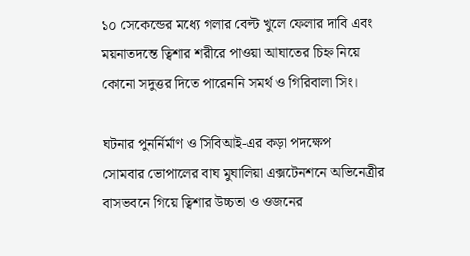১০ সেকেন্ডের মধ্যে গলার বেল্ট খুলে ফেলার দাবি এবং ময়নাতদন্তে ত্বিশার শরীরে পাওয়া আঘাতের চিহ্ন নিয়ে কোনো সদুত্তর দিতে পারেননি সমর্থ ও গিরিবালা সিং।

ঘটনার পুনর্নির্মাণ ও সিবিআই-এর কড়া পদক্ষেপ
সোমবার ভোপালের বাঘ মুঘালিয়া এক্সটেনশনে অভিনেত্রীর বাসভবনে গিয়ে ত্বিশার উচ্চতা ও ওজনের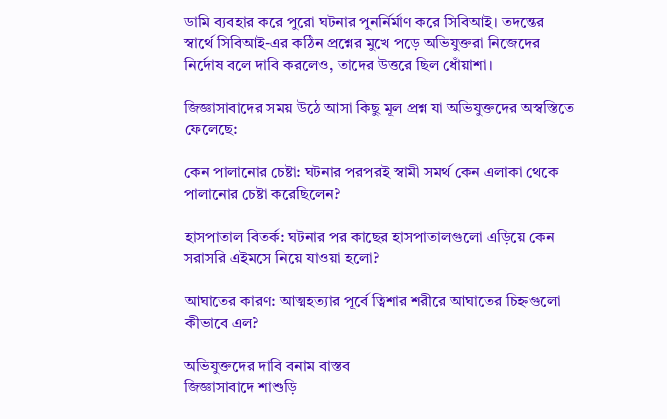ডামি ব্যবহার করে পুরো ঘটনার পুনর্নির্মাণ করে সিবিআই। তদন্তের স্বার্থে সিবিআই-এর কঠিন প্রশ্নের মুখে পড়ে অভিযুক্তরা নিজেদের নির্দোষ বলে দাবি করলেও, তাদের উত্তরে ছিল ধোঁয়াশা।

জিজ্ঞাসাবাদের সময় উঠে আসা কিছু মূল প্রশ্ন যা অভিযুক্তদের অস্বস্তিতে ফেলেছে:

কেন পালানোর চেষ্টা: ঘটনার পরপরই স্বামী সমর্থ কেন এলাকা থেকে পালানোর চেষ্টা করেছিলেন?

হাসপাতাল বিতর্ক: ঘটনার পর কাছের হাসপাতালগুলো এড়িয়ে কেন সরাসরি এইমসে নিয়ে যাওয়া হলো?

আঘাতের কারণ: আত্মহত্যার পূর্বে ত্বিশার শরীরে আঘাতের চিহ্নগুলো কীভাবে এল?

অভিযুক্তদের দাবি বনাম বাস্তব
জিজ্ঞাসাবাদে শাশুড়ি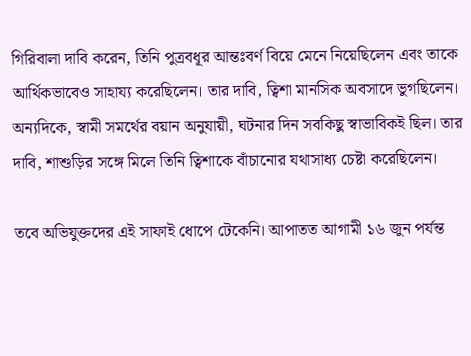গিরিবালা দাবি করেন, তিনি পুত্রবধূর আন্তঃবর্ণ বিয়ে মেনে নিয়েছিলেন এবং তাকে আর্থিকভাবেও সাহায্য করেছিলেন। তার দাবি, ত্বিশা মানসিক অবসাদে ভুগছিলেন। অন্যদিকে, স্বামী সমর্থের বয়ান অনুযায়ী, ঘটনার দিন সবকিছু স্বাভাবিকই ছিল। তার দাবি, শাশুড়ির সঙ্গে মিলে তিনি ত্বিশাকে বাঁচানোর যথাসাধ্য চেষ্টা করেছিলেন।

তবে অভিযুক্তদের এই সাফাই ধোপে টেকেনি। আপাতত আগামী ১৬ জুন পর্যন্ত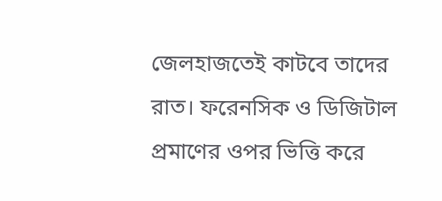জেলহাজতেই কাটবে তাদের রাত। ফরেনসিক ও ডিজিটাল প্রমাণের ওপর ভিত্তি করে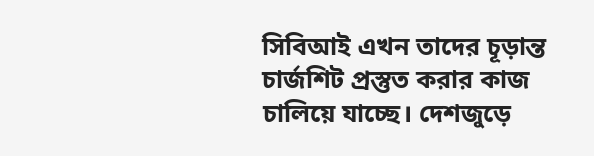সিবিআই এখন তাদের চূড়ান্ত চার্জশিট প্রস্তুত করার কাজ চালিয়ে যাচ্ছে। দেশজুড়ে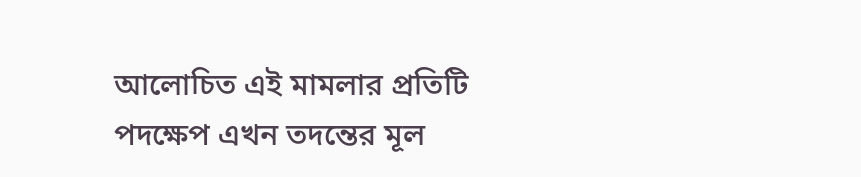আলোচিত এই মামলার প্রতিটি পদক্ষেপ এখন তদন্তের মূল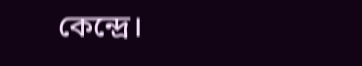কেন্দ্রে।